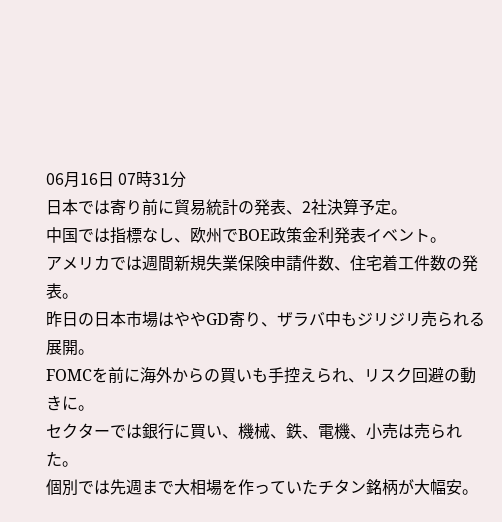06月16日 07時31分
日本では寄り前に貿易統計の発表、2社決算予定。
中国では指標なし、欧州でBOE政策金利発表イベント。
アメリカでは週間新規失業保険申請件数、住宅着工件数の発表。
昨日の日本市場はややGD寄り、ザラバ中もジリジリ売られる展開。
FOMCを前に海外からの買いも手控えられ、リスク回避の動きに。
セクターでは銀行に買い、機械、鉄、電機、小売は売られた。
個別では先週まで大相場を作っていたチタン銘柄が大幅安。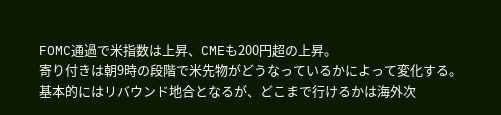FOMC通過で米指数は上昇、CMEも200円超の上昇。
寄り付きは朝9時の段階で米先物がどうなっているかによって変化する。
基本的にはリバウンド地合となるが、どこまで行けるかは海外次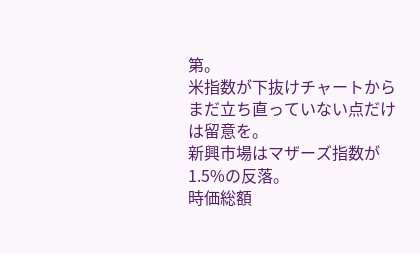第。
米指数が下抜けチャートからまだ立ち直っていない点だけは留意を。
新興市場はマザーズ指数が1.5%の反落。
時価総額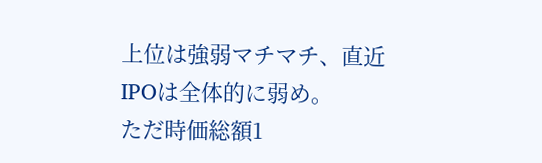上位は強弱マチマチ、直近IPOは全体的に弱め。
ただ時価総額1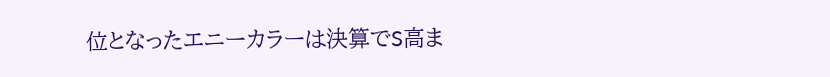位となったエニーカラーは決算でS高ま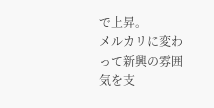で上昇。
メルカリに変わって新興の雰囲気を支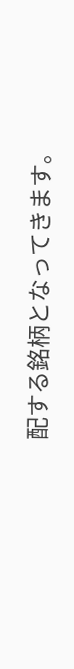配する銘柄となってきます。